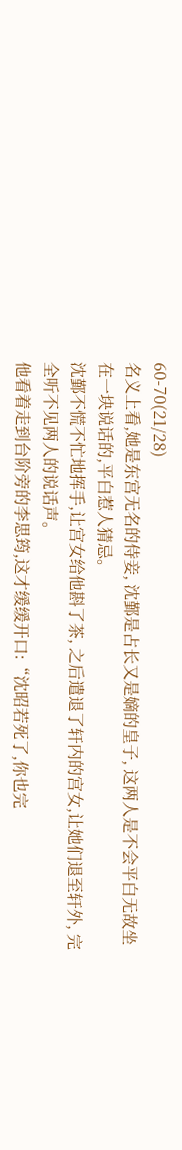60-70(21/28)
名义上看,她是东宫无名的侍妾, 沈鄞是占长又是嫡的皇子, 这两人是不会平白无故坐在一块说话的,平白惹人猜忌。
沈鄞不慌不忙地挥手,让宫女给他斟了茶, 之后遣退了轩内的宫女,让她们退至轩外, 完全听不见两人的说话声。
他看着走到台阶旁的李思筠,这才缓缓开口:“沈昭若死了,你也完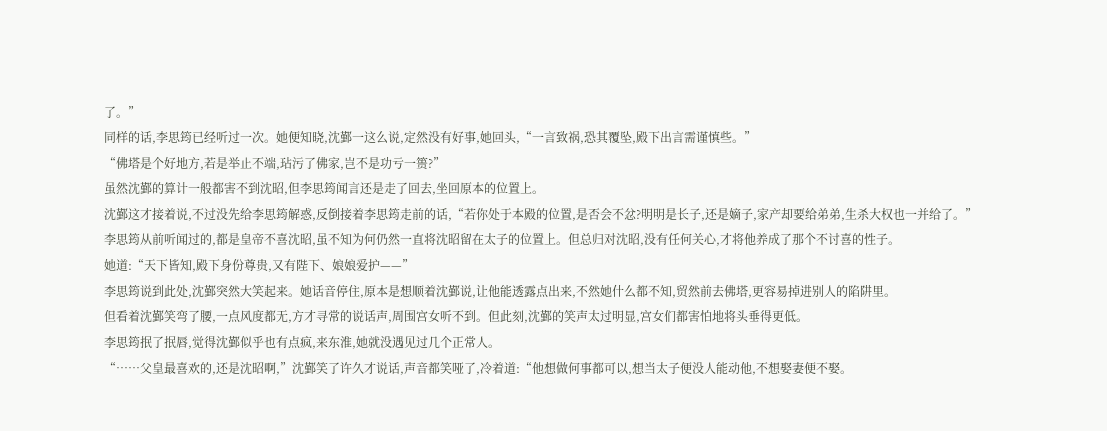了。”
同样的话,李思筠已经听过一次。她便知晓,沈鄞一这么说,定然没有好事,她回头,“一言致祸,恐其覆坠,殿下出言需谨慎些。”
“佛塔是个好地方,若是举止不端,玷污了佛家,岂不是功亏一篑?”
虽然沈鄞的算计一般都害不到沈昭,但李思筠闻言还是走了回去,坐回原本的位置上。
沈鄞这才接着说,不过没先给李思筠解惑,反倒接着李思筠走前的话,“若你处于本殿的位置,是否会不忿?明明是长子,还是嫡子,家产却要给弟弟,生杀大权也一并给了。”
李思筠从前听闻过的,都是皇帝不喜沈昭,虽不知为何仍然一直将沈昭留在太子的位置上。但总归对沈昭,没有任何关心,才将他养成了那个不讨喜的性子。
她道:“天下皆知,殿下身份尊贵,又有陛下、娘娘爱护——”
李思筠说到此处,沈鄞突然大笑起来。她话音停住,原本是想顺着沈鄞说,让他能透露点出来,不然她什么都不知,贸然前去佛塔,更容易掉进别人的陷阱里。
但看着沈鄞笑弯了腰,一点风度都无,方才寻常的说话声,周围宫女听不到。但此刻,沈鄞的笑声太过明显,宫女们都害怕地将头垂得更低。
李思筠抿了抿唇,觉得沈鄞似乎也有点疯,来东淮,她就没遇见过几个正常人。
“……父皇最喜欢的,还是沈昭啊,”沈鄞笑了许久才说话,声音都笑哑了,冷着道:“他想做何事都可以,想当太子便没人能动他,不想娶妻便不娶。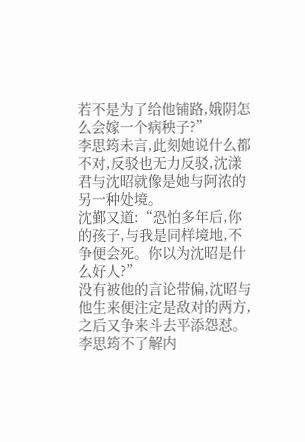若不是为了给他铺路,娥阴怎么会嫁一个病秧子?”
李思筠未言,此刻她说什么都不对,反驳也无力反驳,沈漾君与沈昭就像是她与阿浓的另一种处境。
沈鄞又道:“恐怕多年后,你的孩子,与我是同样境地,不争便会死。你以为沈昭是什么好人?”
没有被他的言论带偏,沈昭与他生来便注定是敌对的两方,之后又争来斗去平添怨怼。
李思筠不了解内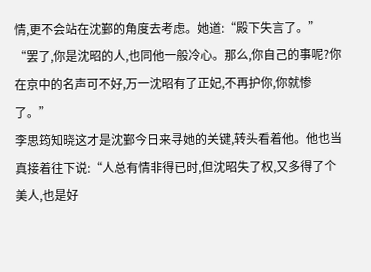情,更不会站在沈鄞的角度去考虑。她道:“殿下失言了。”
“罢了,你是沈昭的人,也同他一般冷心。那么,你自己的事呢?你在京中的名声可不好,万一沈昭有了正妃,不再护你,你就惨了。”
李思筠知晓这才是沈鄞今日来寻她的关键,转头看着他。他也当真接着往下说:“人总有情非得已时,但沈昭失了权,又多得了个美人,也是好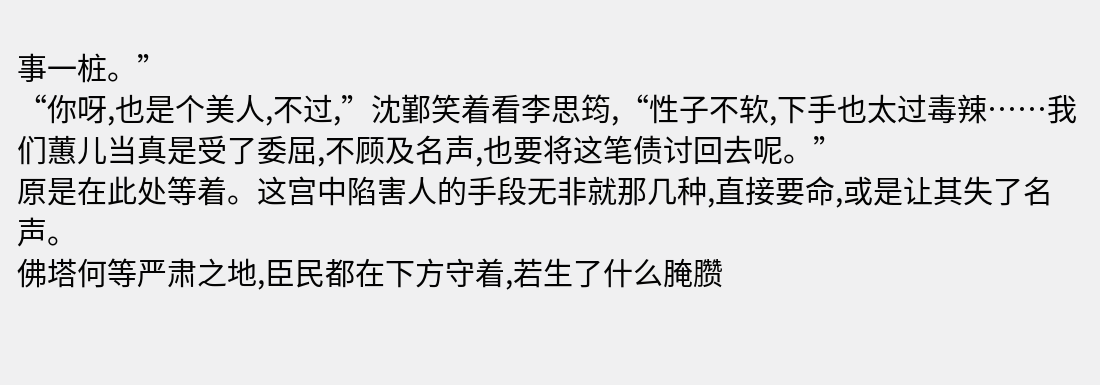事一桩。”
“你呀,也是个美人,不过,”沈鄞笑着看李思筠,“性子不软,下手也太过毒辣……我们蕙儿当真是受了委屈,不顾及名声,也要将这笔债讨回去呢。”
原是在此处等着。这宫中陷害人的手段无非就那几种,直接要命,或是让其失了名声。
佛塔何等严肃之地,臣民都在下方守着,若生了什么腌臜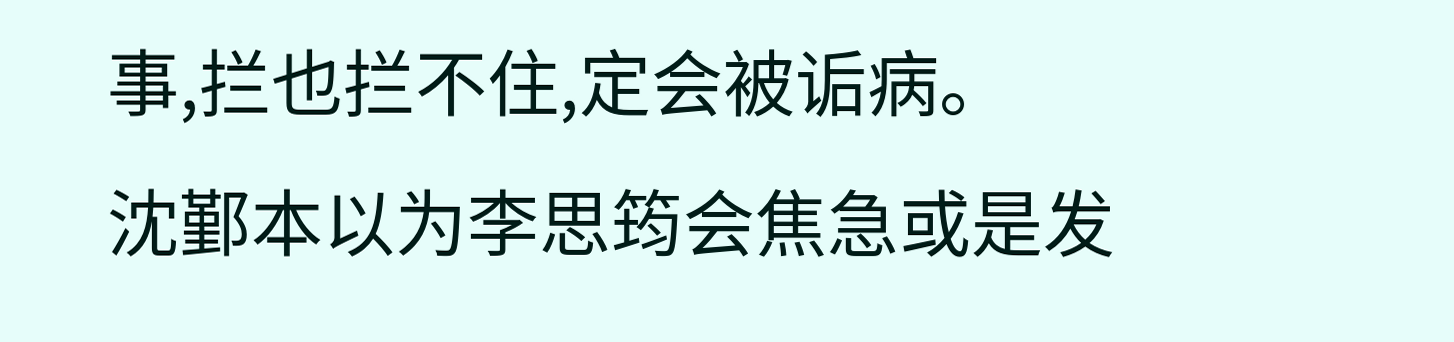事,拦也拦不住,定会被诟病。
沈鄞本以为李思筠会焦急或是发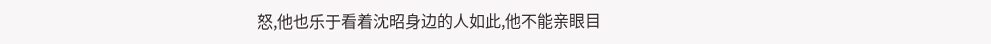怒,他也乐于看着沈昭身边的人如此,他不能亲眼目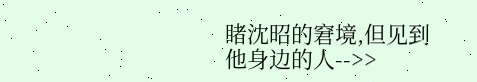睹沈昭的窘境,但见到他身边的人-->>